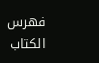فهرس الكتاب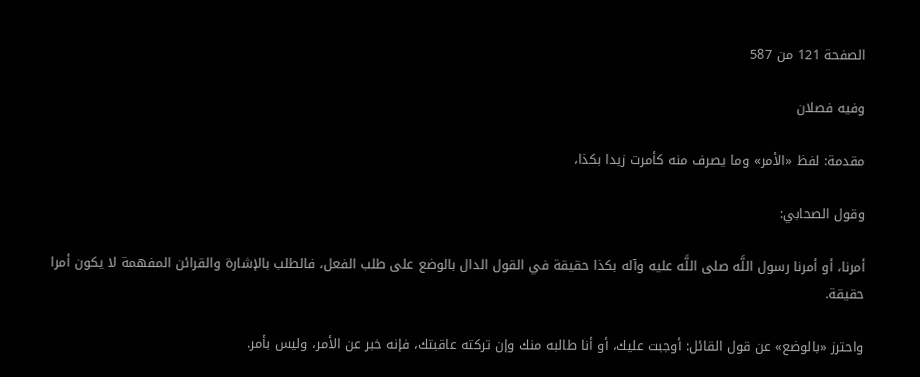الصفحة 121 من 587

وفيه فصلان

مقدمة: لفظ «الأمر» وما يصرف منه كأمرت زيدا بكذا،

وقول الصحابي:

أمرنا، أو أمرنا رسول اللَّه صلى اللَّه عليه وآله بكذا حقيقة في القول الدال بالوضع على طلب الفعل، فالطلب بالإشارة والقرائن المفهمة لا يكون أمرا حقيقة.

واحترز «بالوضع» عن قول القائل: أوجبت عليك، أو أنا طالبه منك وإن تركته عاقبتك، فإنه خبر عن الأمر، وليس بأمر.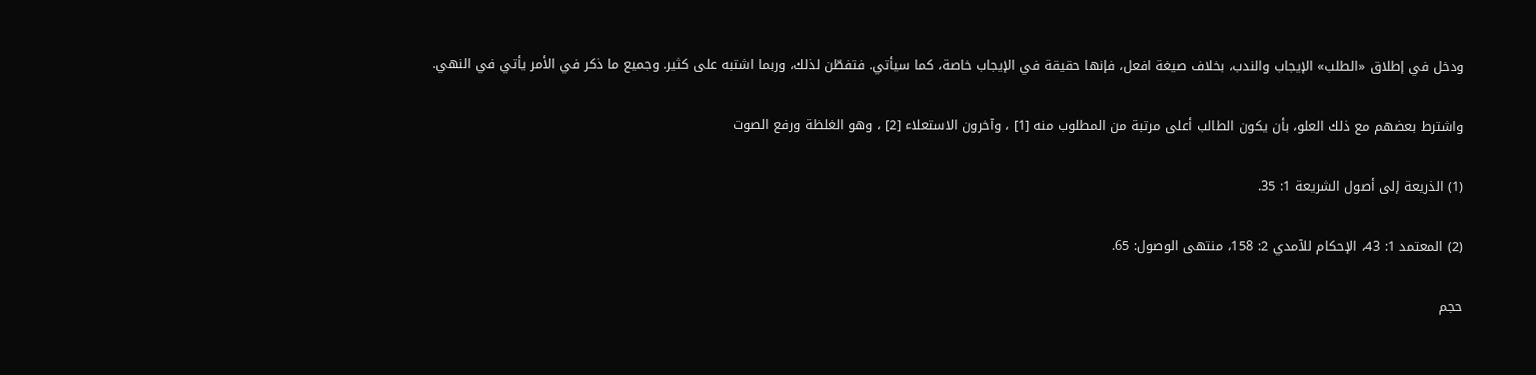ودخل في إطلاق «الطلب» الإيجاب والندب، بخلاف صيغة افعل، فإنها حقيقة في الإيجاب خاصة، كما سيأتي. فتفطّن لذلك، وربما اشتبه على كثير. وجميع ما ذكر في الأمر يأتي في النهي.

واشترط بعضهم مع ذلك العلو، بأن يكون الطالب أعلى مرتبة من المطلوب منه [1] ، وآخرون الاستعلاء [2] ، وهو الغلظة ورفع الصوت

(1) الذريعة إلى أصول الشريعة 1: 35.

(2) المعتمد 1: 43، الإحكام للآمدي 2: 158، منتهى الوصول: 65.

حجم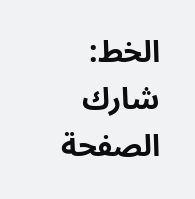الخط:
شارك الصفحة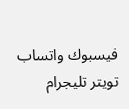فيسبوك واتساب تويتر تليجرام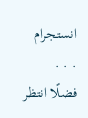انستجرام
. . .
فضلًا انتظر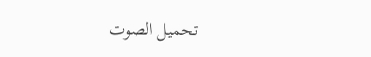تحميل الصوت